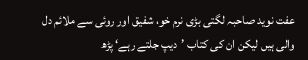عفت نوید صاحبہ لگتی بڑی نرم خو، شفیق اور روئی سے ملائم دل والی ہیں لیکن ان کی کتاب ’دیپ جلتے رہے‘ پڑھ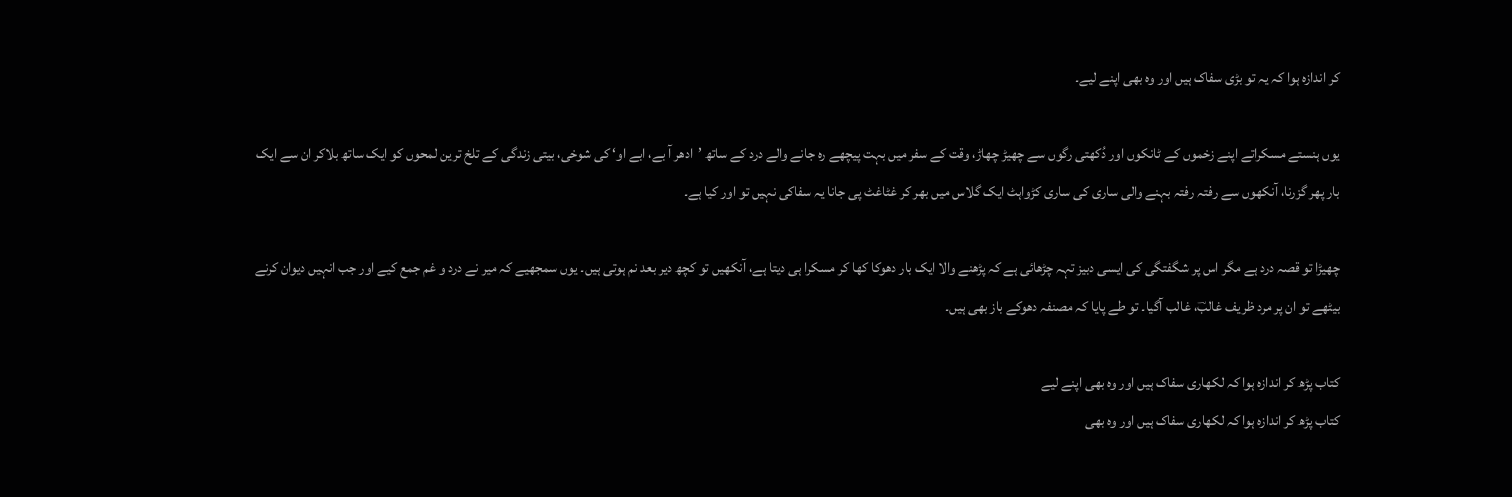کر اندازہ ہوا کہ یہ تو بڑی سفاک ہیں اور وہ بھی اپنے لیے۔

یوں ہنستے مسکراتے اپنے زخموں کے ٹانکوں اور دُکھتی رگوں سے چھیڑ چھاڑ، وقت کے سفر میں بہت پیچھے رہ جانے والے درد کے ساتھ ’ادھر آ بے، ابے او‘ کی شوخی، بیتی زندگی کے تلخ ترین لمحوں کو ایک ساتھ بلاکر ان سے ایک بار پھر گزرنا، آنکھوں سے رفتہ رفتہ بہنے والی ساری کی ساری کڑواہٹ ایک گلاس میں بھر کر غٹاغٹ پی جانا یہ سفاکی نہیں تو اور کیا ہے۔

چھیڑا تو قصہ درد ہے مگر اس پر شگفتگی کی ایسی دبیز تہہ چڑھائی ہے کہ پڑھنے والا ایک بار دھوکا کھا کر مسکرا ہی دیتا ہے، آنکھیں تو کچھ دیر بعد نم ہوتی ہیں۔ یوں سمجھیے کہ میر نے درد و غم جمع کیے اور جب انہیں دیوان کرنے بیٹھے تو ان پر مرد ظریف غالبؔ، غالب آگیا۔ تو طے پایا کہ مصنفہ دھوکے باز بھی ہیں۔

کتاب پڑھ کر اندازہ ہوا کہ لکھاری سفاک ہیں اور وہ بھی اپنے لیے
کتاب پڑھ کر اندازہ ہوا کہ لکھاری سفاک ہیں اور وہ بھی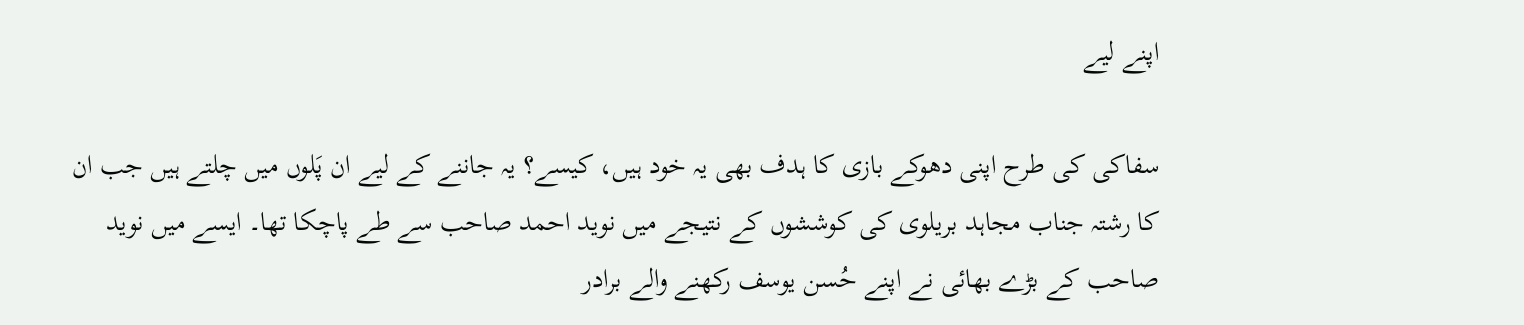اپنے لیے

سفاکی کی طرح اپنی دھوکے بازی کا ہدف بھی یہ خود ہیں، کیسے؟ یہ جاننے کے لیے ان پَلوں میں چلتے ہیں جب ان کا رشتہ جناب مجاہد بریلوی کی کوششوں کے نتیجے میں نوید احمد صاحب سے طے پاچکا تھا۔ ایسے میں نوید صاحب کے بڑے بھائی نے اپنے حُسن یوسف رکھنے والے برادر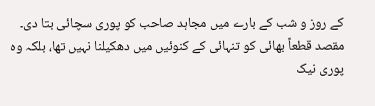کے روز و شب کے بارے میں مجاہد صاحب کو پوری سچائی بتا دی۔ مقصد قطعاً بھائی کو تنہائی کے کنوئیں میں دھکیلنا نہیں تھا، بلکہ وہ پوری نیک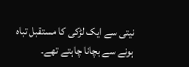نیتی سے ایک لڑکی کا مستقبل تباہ ہونے سے بچانا چاہتے تھے۔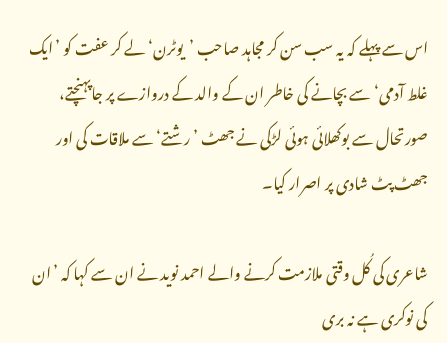اس سے پہلے کہ یہ سب سن کر مجاہد صاحب ’یوٹرن‘ لے کر عفت کو ’ایک غلط آدمی‘ سے بچانے کی خاطر ان کے والد کے دروازے پر جاپہنچتے، صورتحال سے بوکھلائی ہوئی لڑکی نے جھٹ ’رشتے‘ سے ملاقات کی اور جھٹ پٹ شادی پر اصرار کیا۔

شاعری کی کُل وقتی ملازمت کرنے والے احمد نوید نے ان سے کہا کہ ’ان کی نوکری ہے نہ بری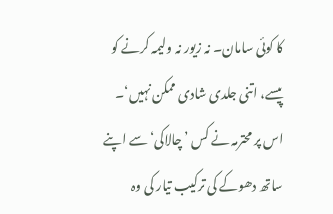کا کوئی سامان۔ نہ زیور نہ ولیمہ کرنے کو پیسے، اتنی جلدی شادی ممکن نہیں‘۔ اس پر محترمہ نے کس ’چالاکی‘ سے اپنے ساتھ دھوکے کی ترکیب تیار کی وہ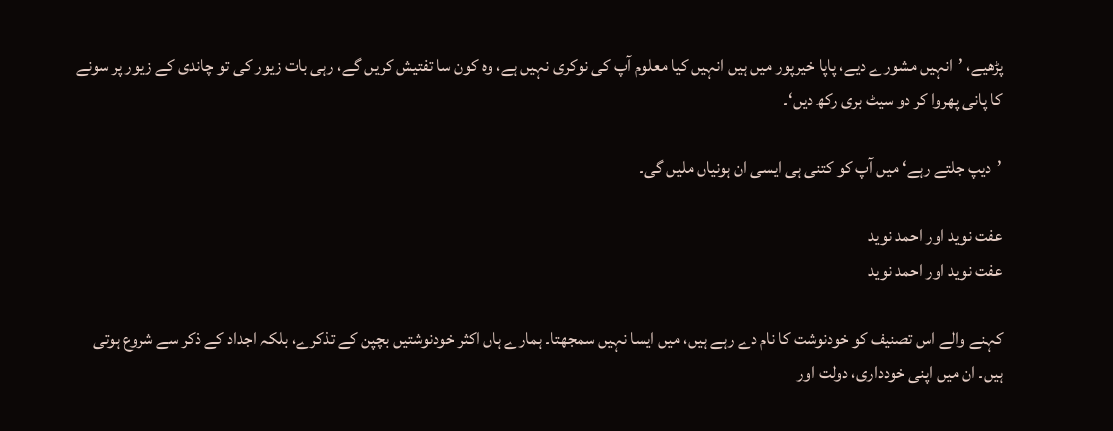پڑھیے، ’انہیں مشورے دیے، پاپا خیرپور میں ہیں انہیں کیا معلوم آپ کی نوکری نہیں ہے، وہ کون سا تفتیش کریں گے، رہی بات زیور کی تو چاندی کے زیور پر سونے کا پانی پھروا کر دو سیٹ بری رکھ دیں‘۔

’دیپ جلتے رہے‘ میں آپ کو کتنی ہی ایسی ان ہونیاں ملیں گی۔

عفت نوید اور احمد نوید
عفت نوید اور احمد نوید

کہنے والے اس تصنیف کو خودنوشت کا نام دے رہے ہیں، میں ایسا نہیں سمجھتا۔ ہمارے ہاں اکثر خودنوشتیں بچپن کے تذکرے، بلکہ اجداد کے ذکر سے شروع ہوتی ہیں۔ ان میں اپنی خودداری، دولت اور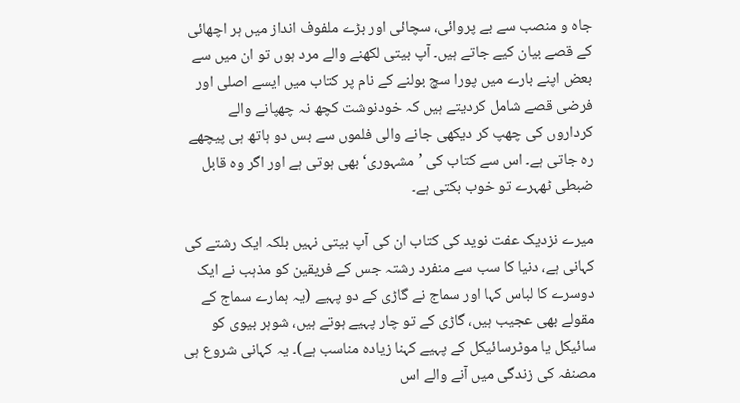جاہ و منصب سے بے پروائی، سچائی اور بڑے ملفوف انداز میں ہر اچھائی کے قصے بیان کیے جاتے ہیں۔ آپ بیتی لکھنے والے مرد ہوں تو ان میں سے بعض اپنے بارے میں پورا سچ بولنے کے نام پر کتاب میں ایسے اصلی اور فرضی قصے شامل کردیتے ہیں کہ خودنوشت کچھ نہ چھپانے والے کرداروں کی چھپ کر دیکھی جانے والی فلموں سے بس دو ہاتھ ہی پیچھے رہ جاتی ہے۔ اس سے کتاب کی ’مشہوری‘ بھی ہوتی ہے اور اگر وہ قابل ضبطی ٹھہرے تو خوب بکتی ہے۔

میرے نزدیک عفت نوید کی کتاب ان کی آپ بیتی نہیں بلکہ ایک رشتے کی کہانی ہے، دنیا کا سب سے منفرد رشتہ جس کے فریقین کو مذہب نے ایک دوسرے کا لباس کہا اور سماج نے گاڑی کے دو پہیے (یہ ہمارے سماج کے مقولے بھی عجیب ہیں، گاڑی کے تو چار پہیے ہوتے ہیں، شوہر بیوی کو سائیکل یا موٹرسائیکل کے پہیے کہنا زیادہ مناسب ہے)۔ یہ کہانی شروع ہی مصنفہ کی زندگی میں آنے والے اس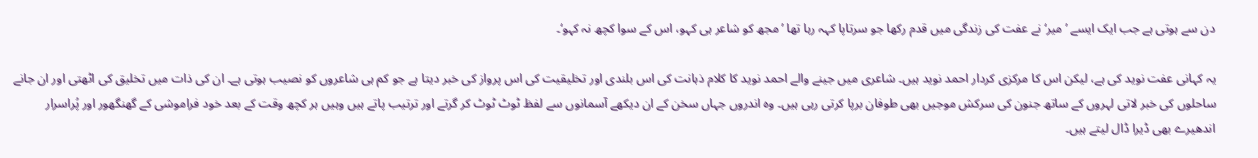دن سے ہوتی ہے جب ایک ایسے ’میر‘ نے عفت کی زندگی میں قدم رکھا جو سرتاپا کہہ رہا تھا ’مجھ کو شاعر ہی کہو، اس کے سوا کچھ نہ کہو‘۔

یہ کہانی عفت نوید کی ہے، لیکن اس کا مرکزی کردار احمد نوید ہیں۔ شاعری میں جینے والے احمد نوید کا کلام ذہانت کی اس بلندی اور تخلیقیت کی اس پرواز کی خبر دیتا ہے جو کم ہی شاعروں کو نصیب ہوتی ہے۔ ان کی ذات میں تخلیق کی اٹھتی اور ان جانے ساحلوں کی خبر لاتی لہروں کے ساتھ جنون کی سرکش موجیں بھی طوفان برپا کرتی رہی ہیں۔ وہ اندروں جہاں سخن کے ان دیکھے آسمانوں سے لفظ ٹوٹ ٹوٹ کر گرتے اور ترتیب پاتے ہیں وہیں ہر کچھ وقت کے بعد خود فراموشی کے گھنگھور اور پُراسرار اندھیرے بھی ڈیرا ڈال لیتے ہیں۔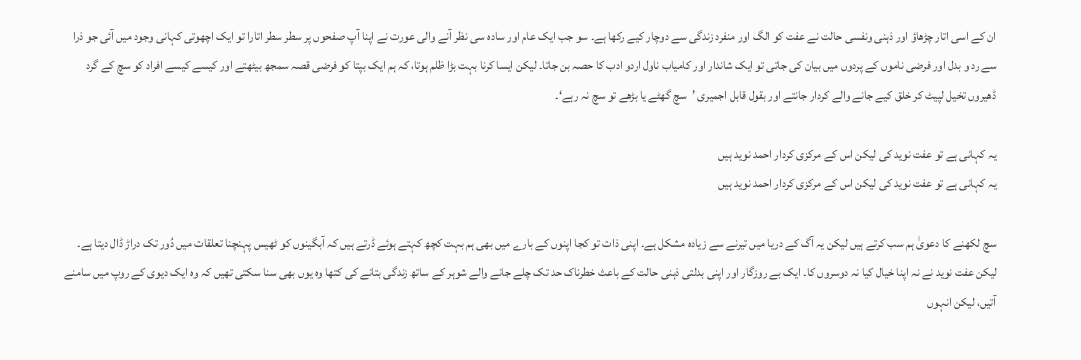ان کے اسی اتار چڑھاؤ اور ذہنی ونفسی حالت نے عفت کو الگ اور منفرد زندگی سے دوچار کیے رکھا ہے۔ سو جب ایک عام اور سادہ سی نظر آنے والی عورت نے اپنا آپ صفحوں پر سطر سطر اتارا تو ایک اچھوتی کہانی وجود میں آئی جو ذرا سے رد و بدل اور فرضی ناموں کے پردوں میں بیان کی جاتی تو ایک شاندار اور کامیاب ناول اردو ادب کا حصہ بن جاتا۔ لیکن ایسا کرنا بہت بڑا ظلم ہوتا، کہ ہم ایک بپتا کو فرضی قصہ سمجھ بیٹھتے اور کیسے کیسے افراد کو سچ کے گرد ڈھیروں تخیل لپیٹ کر خلق کیے جانے والے کردار جانتے اور بقول قابل اجمیری ’سچ گھٹے یا بڑھے تو سچ نہ رہے‘۔

یہ کہانی ہے تو عفت نوید کی لیکن اس کے مرکزی کردار احمد نوید ہیں
یہ کہانی ہے تو عفت نوید کی لیکن اس کے مرکزی کردار احمد نوید ہیں

سچ لکھنے کا دعویٰ ہم سب کرتے ہیں لیکن یہ آگ کے دریا میں تیرنے سے زیادہ مشکل ہے۔ اپنی ذات تو کجا اپنوں کے بارے میں بھی ہم بہت کچھ کہتے ہوئے ڈرتے ہیں کہ آبگینوں کو ٹھیس پہنچنا تعلقات میں دُور تک دراڑ ڈال دیتا ہے۔ لیکن عفت نوید نے نہ اپنا خیال کیا نہ دوسروں کا۔ ایک بے روزگار اور اپنی بدلتی ذہنی حالت کے باعث خطرناک حد تک چلے جانے والے شوہر کے ساتھ زندگی بتانے کی کتھا وہ یوں بھی سنا سکتی تھیں کہ وہ ایک دیوی کے روپ میں سامنے آتیں، لیکن انہوں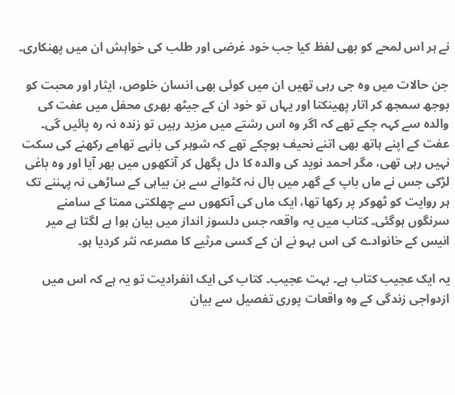نے ہر اس لمحے کو بھی لفظ کیا جب خود غرضی اور طلب کی خواہش ان میں پھنکاری۔

جن حالات میں وہ جی رہی تھیں ان میں کوئی بھی انسان خلوص، ایثار اور محبت کو بوجھ سمجھ کر اتار پھینکتا اور یہاں تو خود ان کے جیٹھ بھری محفل میں عفت کی والدہ سے کہہ چکے تھے کہ اگر وہ اس رشتے میں مزید رہیں تو زندہ نہ رہ پائیں گی۔ عفت کے اپنے ہاتھ بھی اتنے نحیف ہوچکے تھے کہ شوہر کی بانہے تھامے رکھنے کی سکت نہیں رہی تھی، مگر احمد نوید کی والدہ کا دل پگھل کر آنکھوں میں بھر آیا اور وہ باغی لڑکی جس نے ماں باپ کے گھر میں بال نہ کٹوانے سے بن بیاہی کے ساڑھی نہ پہننے تک ہر روایت کو ٹھوکر پر رکھا تھا، ایک ماں کی آنکھوں سے چھلکتی ممتا کے سامنے سرنگوں ہوگئی۔ کتاب میں یہ واقعہ جس دلسوز انداز میں بیان ہوا ہے لگتا ہے میر انیس کے خانوادے کی اس بہو نے ان کے کسی مرثیے کا مصرعہ نثر کردیا ہو۔

یہ ایک عجیب کتاب ہے۔ بہت عجیب۔ کتاب کی ایک انفرادیت تو یہ ہے کہ اس میں ازدواجی زندگی کے وہ واقعات پوری تفصیل سے بیان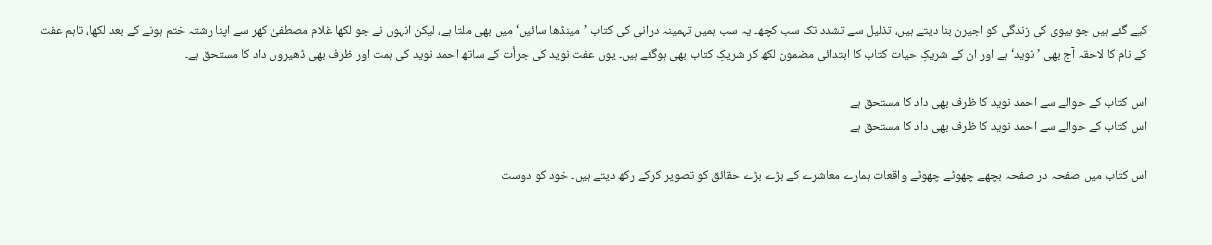کیے گئے ہیں جو بیوی کی زندگی کو اجیرن بنا دیتے ہیں، تذلیل سے تشدد تک سب کچھ۔ یہ سب ہمیں تہمینہ درانی کی کتاب ’مینڈھا سائیں‘ میں بھی ملتا ہے، لیکن انہوں نے جو لکھا غلام مصطفیٰ کھر سے اپنا رشتہ ختم ہونے کے بعد لکھا، تاہم عفت کے نام کا لاحقہ آج بھی ’نوید‘ ہے اور ان کے شریکِ حیات کتاب کا ابتدائی مضمون لکھ کر شریکِ کتاب بھی ہوگئے ہیں۔ یوں عفت نوید کی جرأت کے ساتھ احمد نوید کی ہمت اور ظرف بھی ڈھیروں داد کا مستحق ہے۔

اس کتاب کے حوالے سے احمد نوید کا ظرف بھی داد کا مستحق ہے
اس کتاب کے حوالے سے احمد نوید کا ظرف بھی داد کا مستحق ہے

اس کتاب میں صفحہ در صفحہ بچھے چھوٹے چھوٹے واقعات ہمارے معاشرے کے بڑے بڑے حقائق کو تصویر کرکے رکھ دیتے ہیں۔ خود کو دوست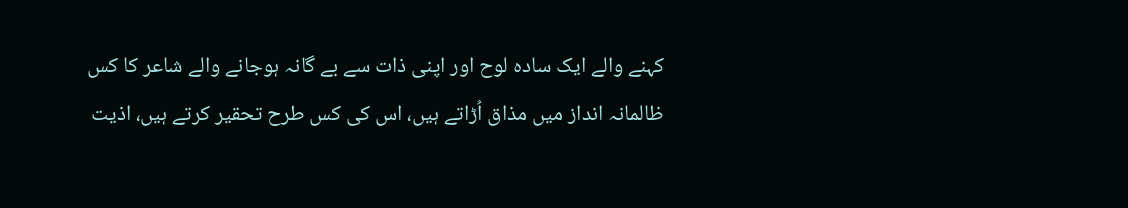کہنے والے ایک سادہ لوح اور اپنی ذات سے بے گانہ ہوجانے والے شاعر کا کس ظالمانہ انداز میں مذاق اُڑاتے ہیں، اس کی کس طرح تحقیر کرتے ہیں، اذیت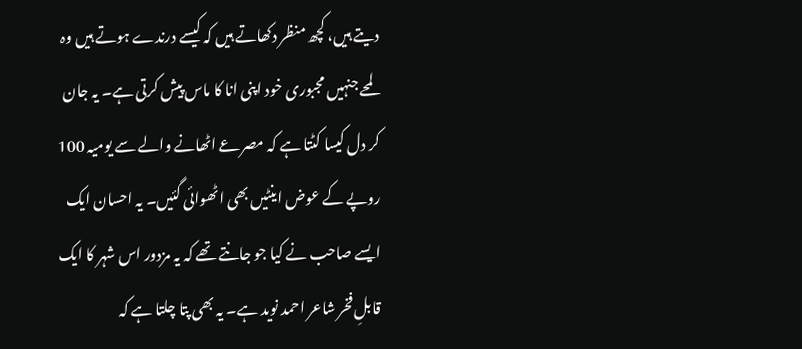دیتے ہیں، کچھ منظر دکھاتے ہیں کہ کیسے درندے ہوتے ہیں وہ لمحے جنہیں مجبوری خود اپنی انا کا ماس پیش کرتی ہے۔ یہ جان کر دل کیسا کٹتا ہے کہ مصرعے اٹھانے والے سے یومیہ 100 روپے کے عوض اینٹیں بھی اٹھوائی گئیں۔ یہ احسان ایک ایسے صاحب نے کیا جو جانتے تھے کہ یہ مزدور اس شہر کا ایک قابلِ فخر شاعر احمد نوید ہے۔ یہ بھی پتا چلتا ہے کہ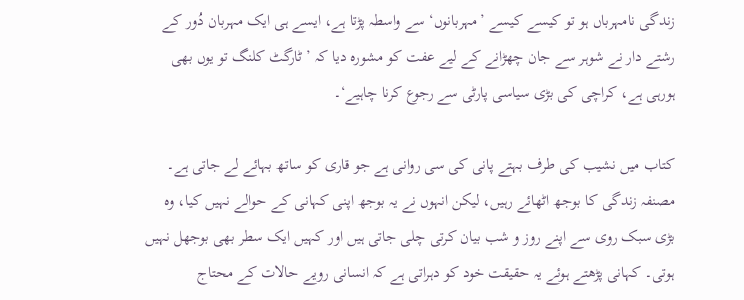زندگی نامہرباں ہو تو کیسے کیسے ’مہربانوں‘ سے واسطہ پڑتا ہے، ایسے ہی ایک مہربان دُور کے رشتے دار نے شوہر سے جان چھڑانے کے لیے عفت کو مشورہ دیا کہ ’ٹارگٹ کلنگ تو یوں بھی ہورہی ہے، کراچی کی بڑی سیاسی پارٹی سے رجوع کرنا چاہیے‘۔

کتاب میں نشیب کی طرف بہتے پانی کی سی روانی ہے جو قاری کو ساتھ بہائے لے جاتی ہے۔ مصنفہ زندگی کا بوجھ اٹھائے رہیں، لیکن انہوں نے یہ بوجھ اپنی کہانی کے حوالے نہیں کیا، وہ بڑی سبک روی سے اپنے روز و شب بیان کرتی چلی جاتی ہیں اور کہیں ایک سطر بھی بوجھل نہیں ہوتی۔ کہانی پڑھتے ہوئے یہ حقیقت خود کو دہراتی ہے کہ انسانی رویے حالات کے محتاج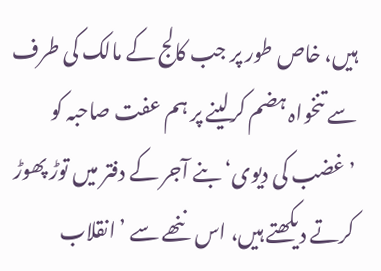ہیں، خاص طور پر جب کالج کے مالک کی طرف سے تنخواہ ہضم کرلینے پر ہم عفت صاحبہ کو ’غضب کی دیوی‘ بنے آجر کے دفتر میں توڑ پھوڑ کرتے دیکھتے ہیں، اس ننھے سے ’انقلاب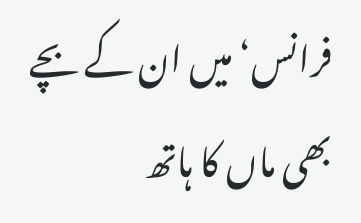فرانس‘ میں ان کے بچے بھی ماں کا ہاتھ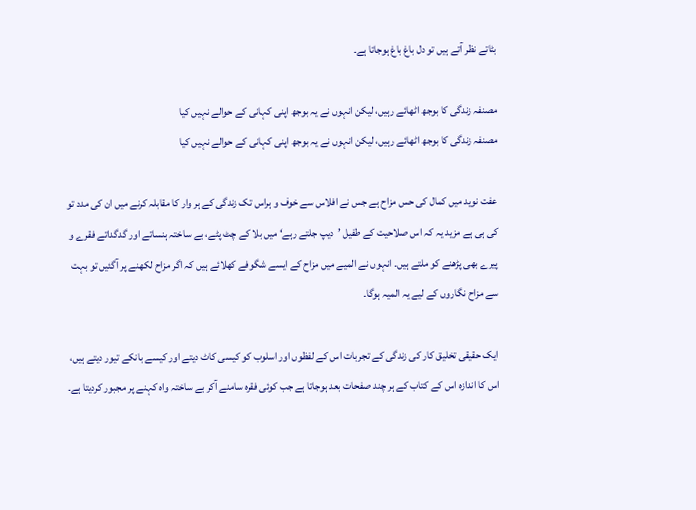بٹاتے نظر آتے ہیں تو دل باغ باغ ہوجاتا ہے۔

مصنفہ زندگی کا بوجھ اٹھائے رہیں، لیکن انہوں نے یہ بوجھ اپنی کہانی کے حوالے نہیں کیا
مصنفہ زندگی کا بوجھ اٹھائے رہیں، لیکن انہوں نے یہ بوجھ اپنی کہانی کے حوالے نہیں کیا

عفت نوید میں کمال کی حس مزاح ہے جس نے افلاس سے خوف و ہراس تک زندگی کے ہر وار کا مقابلہ کرنے میں ان کی مدد تو کی ہی ہے مزید یہ کہ اس صلاحیت کے طفیل ’دیپ جلتے رہے‘ میں بلا کے چٹ پٹے، بے ساختہ ہنساتے اور گدگداتے فقرے و پیرے بھی پڑھنے کو ملتے ہیں۔ انہوں نے المیے میں مزاح کے ایسے شگوفے کھلائے ہیں کہ اگر مزاح لکھنے پر آگئیں تو بہت سے مزاح نگاروں کے لیے یہ المیہ ہوگا۔

ایک حقیقی تخلیق کار کی زندگی کے تجربات اس کے لفظوں اور اسلوب کو کیسی کاٹ دیتے اور کیسے بانکے تیور دیتے ہیں، اس کا اندازہ اس کے کتاب کے ہر چند صفحات بعد ہوجاتا ہے جب کوئی فقرہ سامنے آکر بے ساختہ واہ کہنے پر مجبور کردیتا ہے۔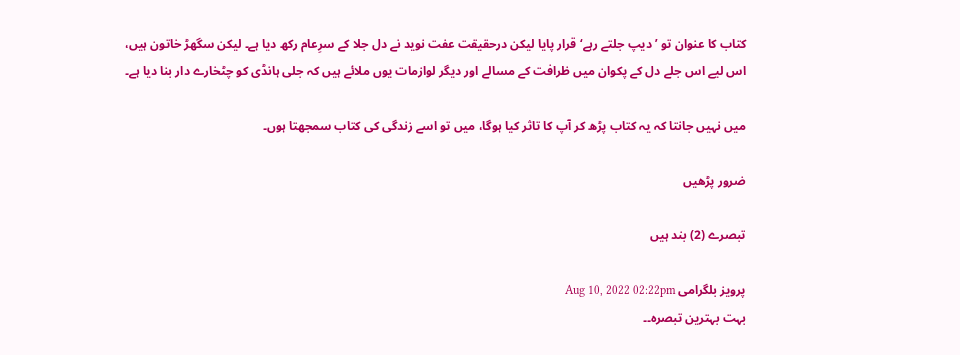کتاب کا عنوان تو ’دیپ جلتے رہے‘ قرار پایا لیکن درحقیقت عفت نوید نے دل جلا کے سرِعام رکھ دیا ہے۔ لیکن سگھڑ خاتون ہیں، اس لیے اس جلے دل کے پکوان میں ظرافت کے مسالے اور دیگر لوازمات یوں ملائے ہیں کہ جلی ہانڈی کو چٹخارے دار بنا دیا ہے۔

میں نہیں جانتا کہ یہ کتاب پڑھ کر آپ کا تاثر کیا ہوگا، میں تو اسے زندگی کی کتاب سمجھتا ہوں۔

ضرور پڑھیں

تبصرے (2) بند ہیں

پرویز بلگرامی Aug 10, 2022 02:22pm
بہت بہترین تبصرہ۔۔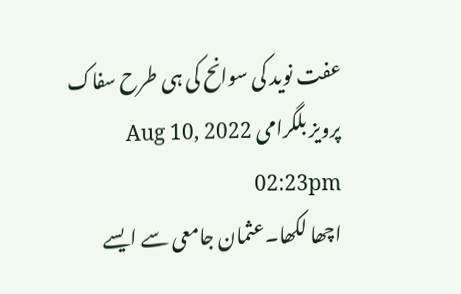عفت نوید کی سوانح کی ہی طرح سفاک
پرویز بلگرامی Aug 10, 2022 02:23pm
اچھا لکھا۔عثمان جامعی سے ایسے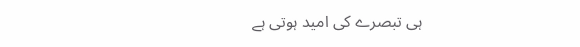ہی تبصرے کی امید ہوتی ہے